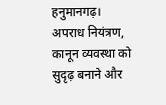हनुमानगढ़। अपराध नियंत्रण, कानून व्यवस्था को सुदृढ़ बनाने और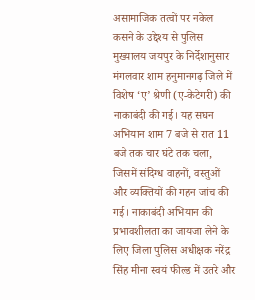असामाजिक तत्वों पर नकेल कसने के उद्देश्य से पुलिस मुख्यालय जयपुर के निर्देशानुसार मंगलवार शाम हनुमानगढ़ जिले में विशेष ‘ए’ श्रेणी (ए-केटेगरी) की नाकाबंदी की गई। यह सघन अभियान शाम 7 बजे से रात 11 बजे तक चार घंटे तक चला, जिसमें संदिग्ध वाहनों, वस्तुओं और व्यक्तियों की गहन जांच की गई। नाकाबंदी अभियान की प्रभावशीलता का जायजा लेने के लिए जिला पुलिस अधीक्षक नरेंद्र सिंह मीना स्वयं फील्ड में उतरे और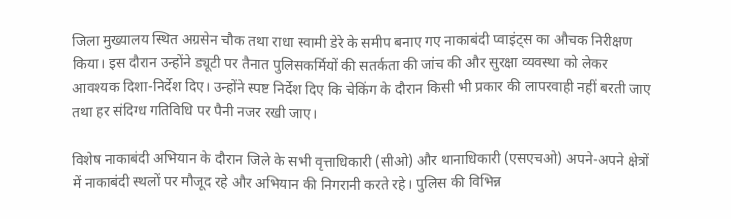जिला मुख्यालय स्थित अग्रसेन चौक तथा राधा स्वामी डेरे के समीप बनाए गए नाकाबंदी प्वाइंट्स का औचक निरीक्षण किया। इस दौरान उन्होंने ड्यूटी पर तैनात पुलिसकर्मियों की सतर्कता की जांच की और सुरक्षा व्यवस्था को लेकर आवश्यक दिशा-निर्देश दिए। उन्होंने स्पष्ट निर्देश दिए कि चेकिंग के दौरान किसी भी प्रकार की लापरवाही नहीं बरती जाए तथा हर संदिग्ध गतिविधि पर पैनी नजर रखी जाए।

विशेष नाकाबंदी अभियान के दौरान जिले के सभी वृत्ताधिकारी (सीओ) और थानाधिकारी (एसएचओ) अपने-अपने क्षेत्रों में नाकाबंदी स्थलों पर मौजूद रहे और अभियान की निगरानी करते रहे। पुलिस की विभिन्न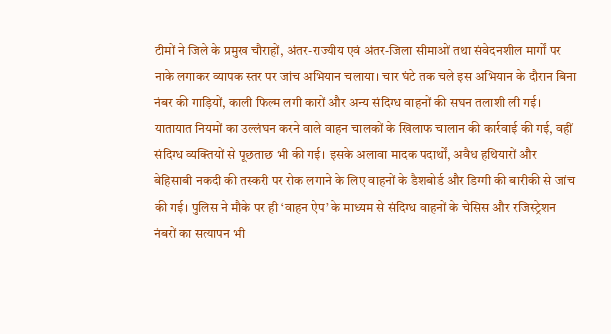टीमों ने जिले के प्रमुख चौराहों, अंतर-राज्यीय एवं अंतर-जिला सीमाओं तथा संवेदनशील मार्गों पर नाके लगाकर व्यापक स्तर पर जांच अभियान चलाया। चार घंटे तक चले इस अभियान के दौरान बिना नंबर की गाड़ियों, काली फिल्म लगी कारों और अन्य संदिग्ध वाहनों की सघन तलाशी ली गई। यातायात नियमों का उल्लंघन करने वाले वाहन चालकों के खिलाफ चालान की कार्रवाई की गई, वहीं संदिग्ध व्यक्तियों से पूछताछ भी की गई। इसके अलावा मादक पदार्थों, अवैध हथियारों और बेहिसाबी नकदी की तस्करी पर रोक लगाने के लिए वाहनों के डैशबोर्ड और डिग्गी की बारीकी से जांच की गई। पुलिस ने मौके पर ही ‘वाहन ऐप’ के माध्यम से संदिग्ध वाहनों के चेसिस और रजिस्ट्रेशन नंबरों का सत्यापन भी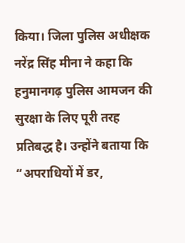किया। जिला पुलिस अधीक्षक नरेंद्र सिंह मीना ने कहा कि हनुमानगढ़ पुलिस आमजन की सुरक्षा के लिए पूरी तरह प्रतिबद्ध है। उन्होंने बताया कि “अपराधियों में डर,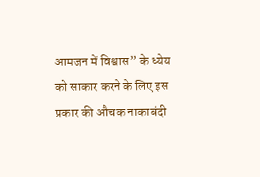आमजन में विश्वास” के ध्येय को साकार करने के लिए इस प्रकार की औचक नाकाबंदी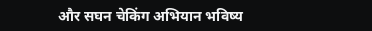और सघन चेकिंग अभियान भविष्य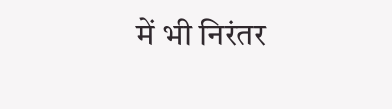में भी निरंतर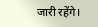जारी रहेंगे।